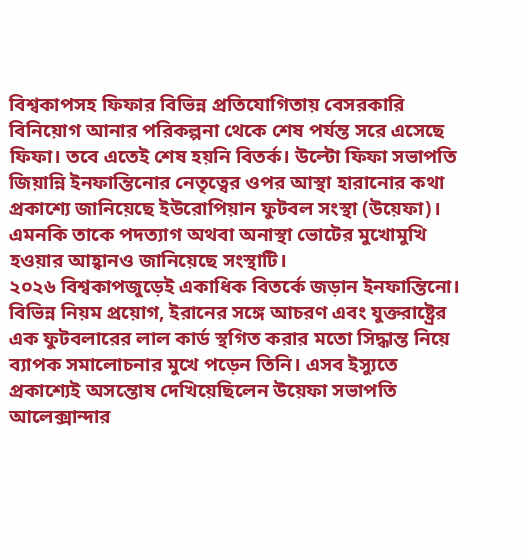বিশ্বকাপসহ ফিফার বিভিন্ন প্রতিযোগিতায় বেসরকারি বিনিয়োগ আনার পরিকল্পনা থেকে শেষ পর্যন্ত সরে এসেছে ফিফা। তবে এতেই শেষ হয়নি বিতর্ক। উল্টো ফিফা সভাপতি জিয়ান্নি ইনফান্তিনোর নেতৃত্বের ওপর আস্থা হারানোর কথা প্রকাশ্যে জানিয়েছে ইউরোপিয়ান ফুটবল সংস্থা (উয়েফা)। এমনকি তাকে পদত্যাগ অথবা অনাস্থা ভোটের মুখোমুখি হওয়ার আহ্বানও জানিয়েছে সংস্থাটি।
২০২৬ বিশ্বকাপজুড়েই একাধিক বিতর্কে জড়ান ইনফান্তিনো। বিভিন্ন নিয়ম প্রয়োগ, ইরানের সঙ্গে আচরণ এবং যুক্তরাষ্ট্রের এক ফুটবলারের লাল কার্ড স্থগিত করার মতো সিদ্ধান্ত নিয়ে ব্যাপক সমালোচনার মুখে পড়েন তিনি। এসব ইস্যুতে প্রকাশ্যেই অসন্তোষ দেখিয়েছিলেন উয়েফা সভাপতি আলেক্সান্দার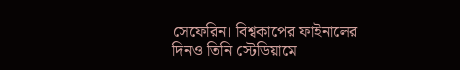সেফেরিন। বিশ্বকাপের ফাইনালের দিনও তিনি স্টেডিয়ামে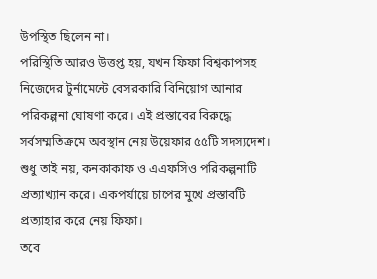উপস্থিত ছিলেন না।
পরিস্থিতি আরও উত্তপ্ত হয়, যখন ফিফা বিশ্বকাপসহ নিজেদের টুর্নামেন্টে বেসরকারি বিনিয়োগ আনার পরিকল্পনা ঘোষণা করে। এই প্রস্তাবের বিরুদ্ধে সর্বসম্মতিক্রমে অবস্থান নেয় উয়েফার ৫৫টি সদস্যদেশ। শুধু তাই নয়, কনকাকাফ ও এএফসিও পরিকল্পনাটি প্রত্যাখ্যান করে। একপর্যায়ে চাপের মুখে প্রস্তাবটি প্রত্যাহার করে নেয় ফিফা।
তবে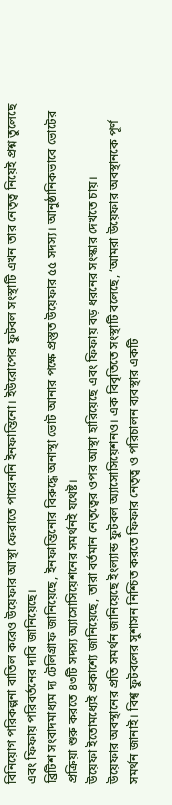বিনিয়োগ পরিকল্পনা বাতিল করেও উয়েফার আস্থা ফেরাতে পারেননি ইনফান্তিনো। ইউরোপের ফুটবল সংস্থাটি এখন তার নেতৃত্ব নিয়েই প্রশ্ন তুলেছে এবং ফিফায় পরিবর্তনের দাবি জানিয়েছে।
ব্রিটিশ সংবাদমাধ্যম দ্য টেলিগ্রাফ জানিয়েছে, ইনফান্তিনোর বিরুদ্ধে অনাস্থা ভোট আনার পক্ষে প্রস্তুত উয়েফার ৫৫ সদস্য। আনুষ্ঠানিকভাবে ভোটের প্রক্রিয়া শুরু করতে ৪৩টি সদস্য অ্যাসোসিয়েশনের সমর্থনই যথেষ্ট।
উয়েফা ইতোমধ্যেই প্রকাশ্যে জানিয়েছে, তারা বর্তমান নেতৃত্বের ওপর আস্থা হারিয়েছে এবং ফিফায় বড় ধরনের সংস্কার দেখতে চায়।
উয়েফার অবস্থানের প্রতি সমর্থন জানিয়েছে ইংল্যান্ড ফুটবল অ্যাসোসিয়েশনও। এক বিবৃতিতে সংস্থাটি বলেছে, ‘আমরা উয়েফার অবস্থানকে পূর্ণ সমর্থন জানাই। বিশ্ব ফুটবলের সুশাসন নিশ্চিত করতে ফিফার নেতৃত্ব ও পরিচালন ব্যবস্থার একটি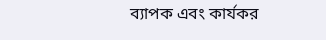ব্যাপক এবং কার্যকর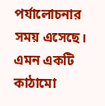পর্যালোচনার সময় এসেছে। এমন একটি কাঠামো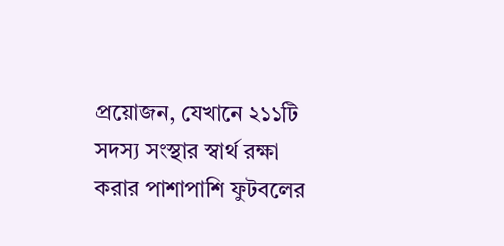প্রয়োজন, যেখানে ২১১টি সদস্য সংস্থার স্বার্থ রক্ষা করার পাশাপাশি ফুটবলের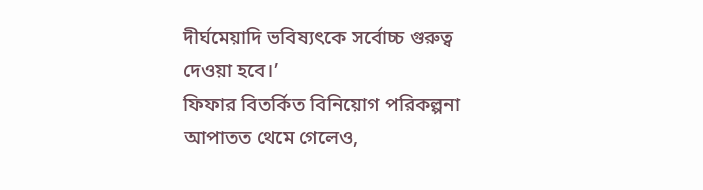দীর্ঘমেয়াদি ভবিষ্যৎকে সর্বোচ্চ গুরুত্ব দেওয়া হবে।’
ফিফার বিতর্কিত বিনিয়োগ পরিকল্পনা আপাতত থেমে গেলেও,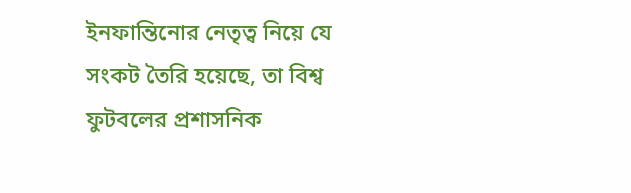ইনফান্তিনোর নেতৃত্ব নিয়ে যে সংকট তৈরি হয়েছে, তা বিশ্ব ফুটবলের প্রশাসনিক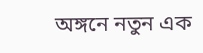অঙ্গনে নতুন এক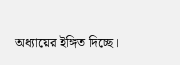অধ্যায়ের ইঙ্গিত দিচ্ছে।